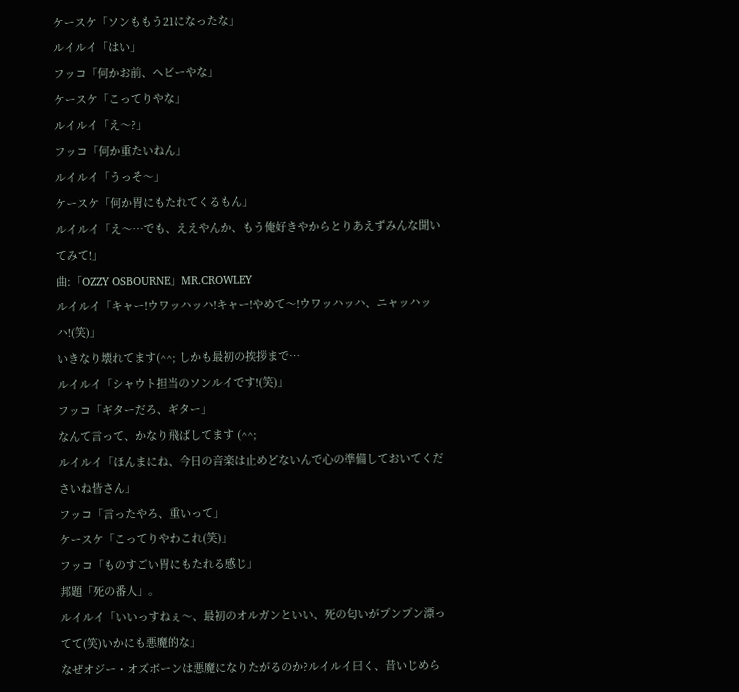ケースケ「ソンももう21になったな」
ルイルイ「はい」
フッコ「何かお前、ヘビーやな」
ケースケ「こってりやな」
ルイルイ「え〜?」
フッコ「何か重たいねん」
ルイルイ「うっそ〜」
ケースケ「何か胃にもたれてくるもん」
ルイルイ「え〜…でも、ええやんか、もう俺好きやからとりあえずみんな聞いてみて!」
曲:「OZZY OSBOURNE」MR.CROWLEY
ルイルイ「キャー!ウワッハッハ!キャー!やめて〜!ウワッハッハ、ニャッハッハ!(笑)」
いきなり壊れてます(^^; しかも最初の挨拶まで…
ルイルイ「シャウト担当のソンルイです!(笑)」
フッコ「ギターだろ、ギター」
なんて言って、かなり飛ばしてます (^^;
ルイルイ「ほんまにね、今日の音楽は止めどないんで心の準備しておいてくださいね皆さん」
フッコ「言ったやろ、重いって」
ケースケ「こってりやわこれ(笑)」
フッコ「ものすごい胃にもたれる感じ」
邦題「死の番人」。
ルイルイ「いいっすねぇ〜、最初のオルガンといい、死の匂いがプンプン漂ってて(笑)いかにも悪魔的な」
なぜオジー・オズボーンは悪魔になりたがるのか?ルイルイ曰く、昔いじめら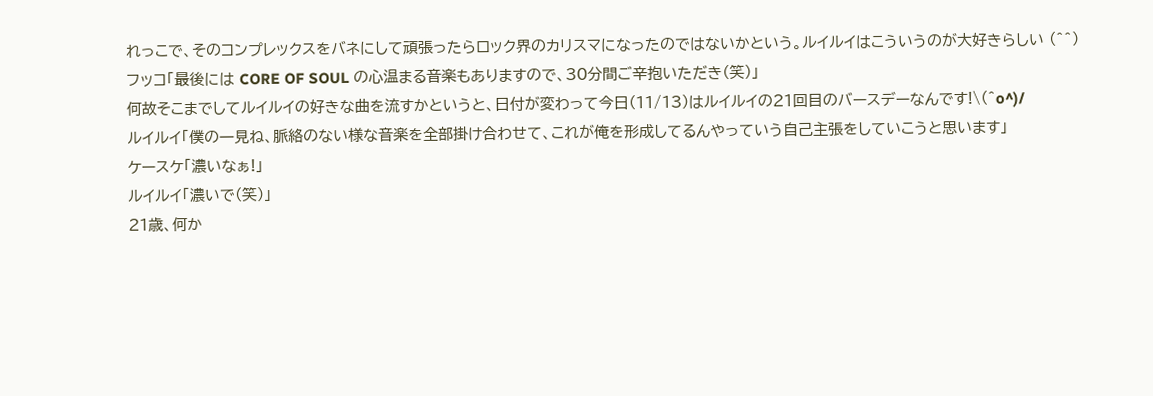れっこで、そのコンプレックスをバネにして頑張ったらロック界のカリスマになったのではないかという。ルイルイはこういうのが大好きらしい (^^)
フッコ「最後には CORE OF SOUL の心温まる音楽もありますので、30分間ご辛抱いただき(笑)」
何故そこまでしてルイルイの好きな曲を流すかというと、日付が変わって今日(11/13)はルイルイの21回目のバースデーなんです!\(^o^)/
ルイルイ「僕の一見ね、脈絡のない様な音楽を全部掛け合わせて、これが俺を形成してるんやっていう自己主張をしていこうと思います」
ケースケ「濃いなぁ!」
ルイルイ「濃いで(笑)」
21歳、何か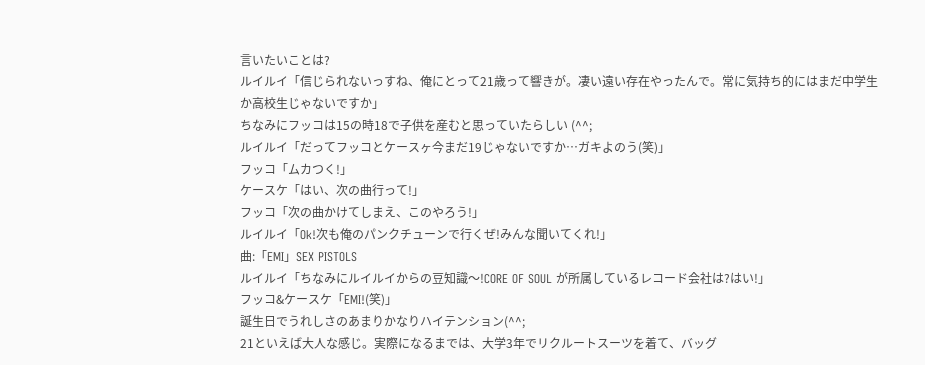言いたいことは?
ルイルイ「信じられないっすね、俺にとって21歳って響きが。凄い遠い存在やったんで。常に気持ち的にはまだ中学生か高校生じゃないですか」
ちなみにフッコは15の時18で子供を産むと思っていたらしい (^^;
ルイルイ「だってフッコとケースヶ今まだ19じゃないですか…ガキよのう(笑)」
フッコ「ムカつく!」
ケースケ「はい、次の曲行って!」
フッコ「次の曲かけてしまえ、このやろう!」
ルイルイ「Ok!次も俺のパンクチューンで行くぜ!みんな聞いてくれ!」
曲:「EMI」SEX PISTOLS
ルイルイ「ちなみにルイルイからの豆知識〜!CORE OF SOUL が所属しているレコード会社は?はい!」
フッコ&ケースケ「EMI!(笑)」
誕生日でうれしさのあまりかなりハイテンション(^^;
21といえば大人な感じ。実際になるまでは、大学3年でリクルートスーツを着て、バッグ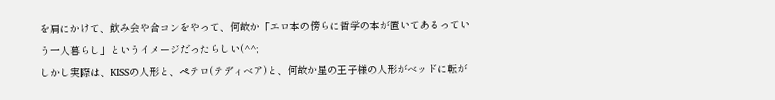を肩にかけて、飲み会や合コンをやって、何故か「エロ本の傍らに哲学の本が置いてあるっていう一人暮らし」というイメージだったらしい(^^;
しかし実際は、KISSの人形と、ペテロ(テディベア)と、何故か星の王子様の人形がベッドに転が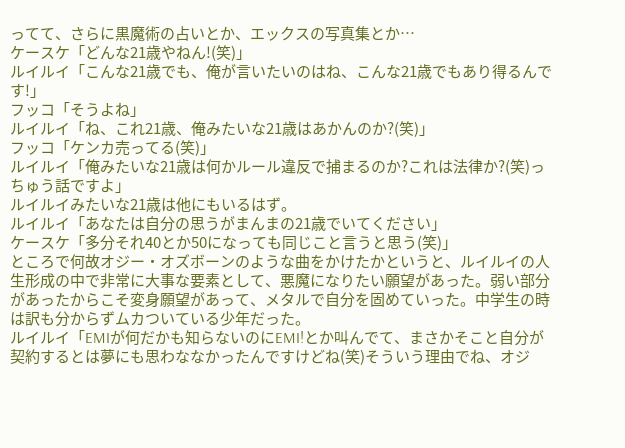ってて、さらに黒魔術の占いとか、エックスの写真集とか…
ケースケ「どんな21歳やねん!(笑)」
ルイルイ「こんな21歳でも、俺が言いたいのはね、こんな21歳でもあり得るんです!」
フッコ「そうよね」
ルイルイ「ね、これ21歳、俺みたいな21歳はあかんのか?(笑)」
フッコ「ケンカ売ってる(笑)」
ルイルイ「俺みたいな21歳は何かルール違反で捕まるのか?これは法律か?(笑)っちゅう話ですよ」
ルイルイみたいな21歳は他にもいるはず。
ルイルイ「あなたは自分の思うがまんまの21歳でいてください」
ケースケ「多分それ40とか50になっても同じこと言うと思う(笑)」
ところで何故オジー・オズボーンのような曲をかけたかというと、ルイルイの人生形成の中で非常に大事な要素として、悪魔になりたい願望があった。弱い部分があったからこそ変身願望があって、メタルで自分を固めていった。中学生の時は訳も分からずムカついている少年だった。
ルイルイ「EMIが何だかも知らないのにEMI!とか叫んでて、まさかそこと自分が契約するとは夢にも思わななかったんですけどね(笑)そういう理由でね、オジ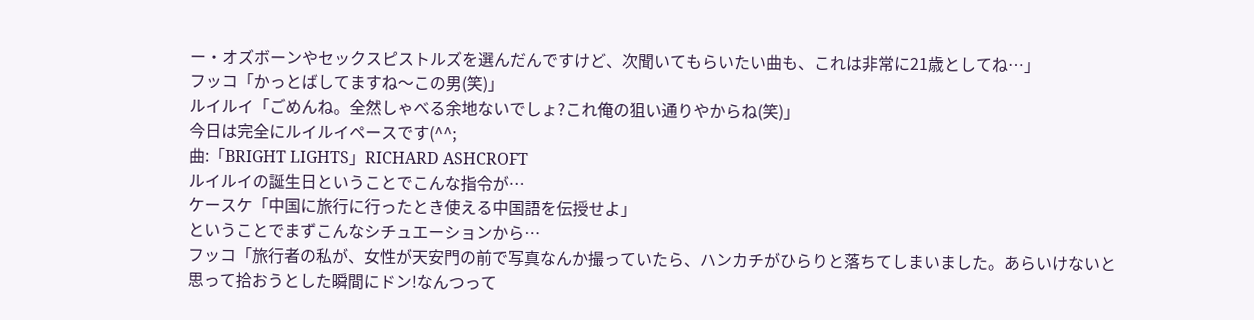ー・オズボーンやセックスピストルズを選んだんですけど、次聞いてもらいたい曲も、これは非常に21歳としてね…」
フッコ「かっとばしてますね〜この男(笑)」
ルイルイ「ごめんね。全然しゃべる余地ないでしょ?これ俺の狙い通りやからね(笑)」
今日は完全にルイルイペースです(^^;
曲:「BRIGHT LIGHTS」RICHARD ASHCROFT
ルイルイの誕生日ということでこんな指令が…
ケースケ「中国に旅行に行ったとき使える中国語を伝授せよ」
ということでまずこんなシチュエーションから…
フッコ「旅行者の私が、女性が天安門の前で写真なんか撮っていたら、ハンカチがひらりと落ちてしまいました。あらいけないと思って拾おうとした瞬間にドン!なんつって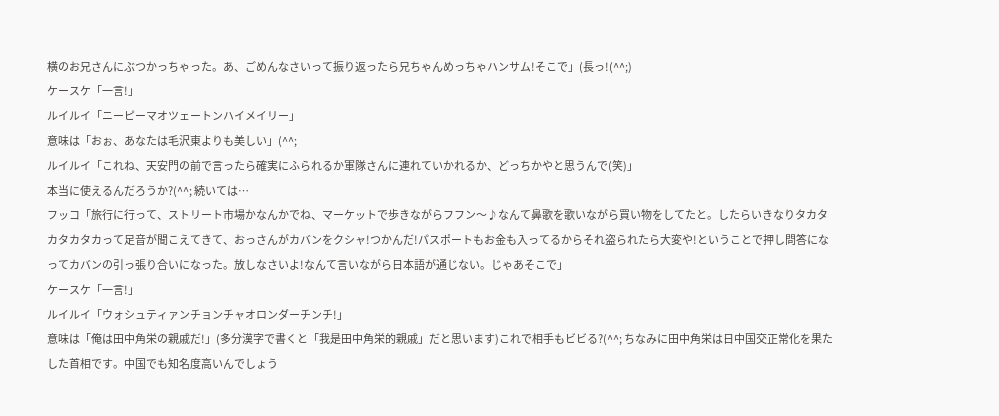横のお兄さんにぶつかっちゃった。あ、ごめんなさいって振り返ったら兄ちゃんめっちゃハンサム!そこで」(長っ!(^^;)
ケースケ「一言!」
ルイルイ「ニーピーマオツェートンハイメイリー」
意味は「おぉ、あなたは毛沢東よりも美しい」(^^;
ルイルイ「これね、天安門の前で言ったら確実にふられるか軍隊さんに連れていかれるか、どっちかやと思うんで(笑)」
本当に使えるんだろうか?(^^; 続いては…
フッコ「旅行に行って、ストリート市場かなんかでね、マーケットで歩きながらフフン〜♪なんて鼻歌を歌いながら買い物をしてたと。したらいきなりタカタカタカタカって足音が聞こえてきて、おっさんがカバンをクシャ!つかんだ!パスポートもお金も入ってるからそれ盗られたら大変や!ということで押し問答になってカバンの引っ張り合いになった。放しなさいよ!なんて言いながら日本語が通じない。じゃあそこで」
ケースケ「一言!」
ルイルイ「ウォシュティァンチョンチャオロンダーチンチ!」
意味は「俺は田中角栄の親戚だ!」(多分漢字で書くと「我是田中角栄的親戚」だと思います)これで相手もビビる?(^^; ちなみに田中角栄は日中国交正常化を果たした首相です。中国でも知名度高いんでしょう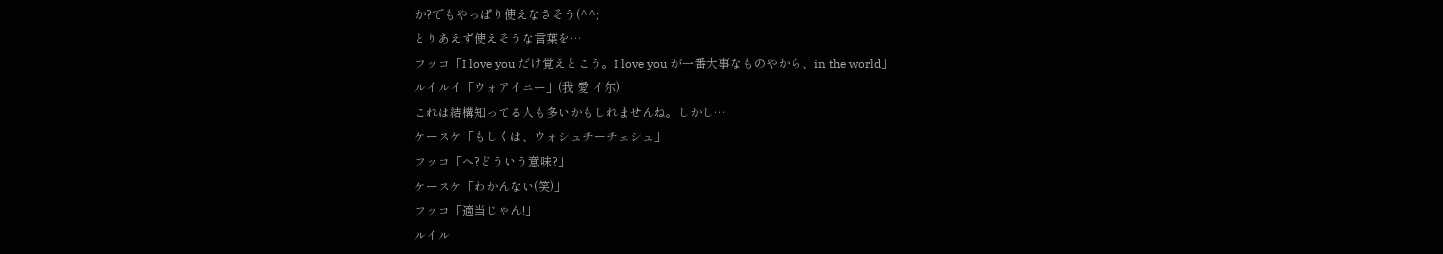か?でもやっぱり使えなさそう(^^;
とりあえず使えそうな言葉を…
フッコ「I love you だけ覚えとこう。I love you が一番大事なものやから、in the world」
ルイルイ「ウォアイニー」(我 愛 イ尓)
これは結構知ってる人も多いかもしれませんね。しかし…
ケースケ「もしくは、ウォシュチーチェシュ」
フッコ「へ?どういう意味?」
ケースケ「わかんない(笑)」
フッコ「適当じゃん!」
ルイル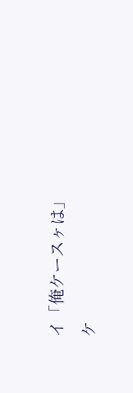イ「俺ケースヶは」
ケ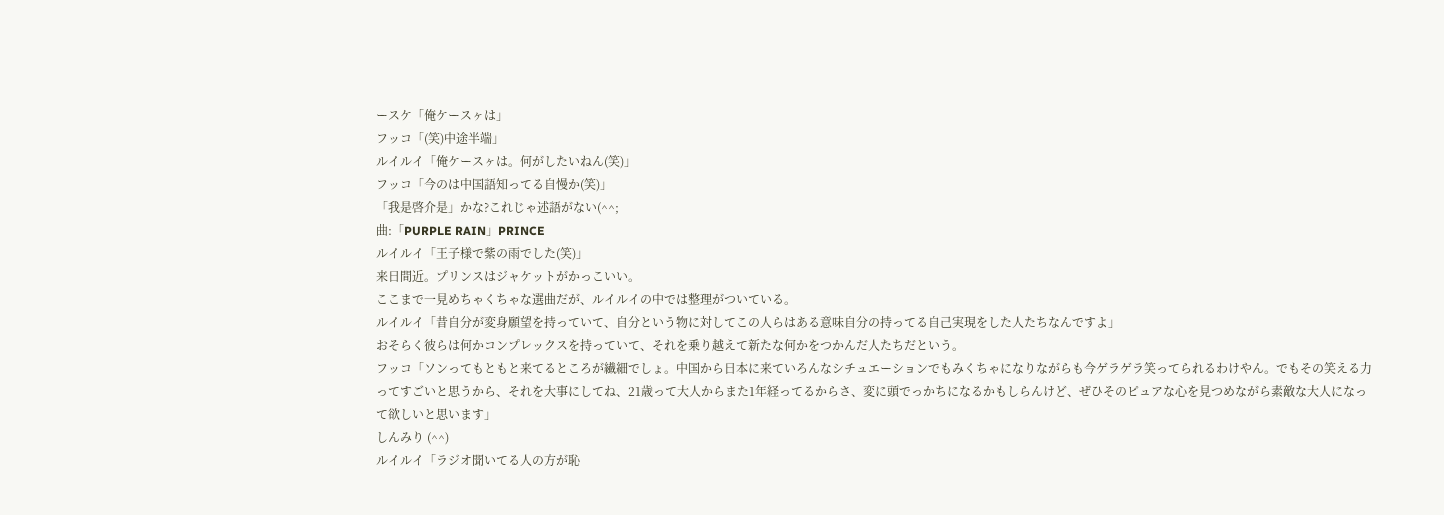ースケ「俺ケースヶは」
フッコ「(笑)中途半端」
ルイルイ「俺ケースヶは。何がしたいねん(笑)」
フッコ「今のは中国語知ってる自慢か(笑)」
「我是啓介是」かな?これじゃ述語がない(^^;
曲:「PURPLE RAIN」PRINCE
ルイルイ「王子様で紫の雨でした(笑)」
来日間近。プリンスはジャケットがかっこいい。
ここまで一見めちゃくちゃな選曲だが、ルイルイの中では整理がついている。
ルイルイ「昔自分が変身願望を持っていて、自分という物に対してこの人らはある意味自分の持ってる自己実現をした人たちなんですよ」
おそらく彼らは何かコンプレックスを持っていて、それを乗り越えて新たな何かをつかんだ人たちだという。
フッコ「ソンってもともと来てるところが繊細でしょ。中国から日本に来ていろんなシチュエーションでもみくちゃになりながらも今ゲラゲラ笑ってられるわけやん。でもその笑える力ってすごいと思うから、それを大事にしてね、21歳って大人からまた1年経ってるからさ、変に頭でっかちになるかもしらんけど、ぜひそのピュアな心を見つめながら素敵な大人になって欲しいと思います」
しんみり (^^)
ルイルイ「ラジオ聞いてる人の方が恥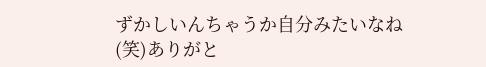ずかしいんちゃうか自分みたいなね(笑)ありがと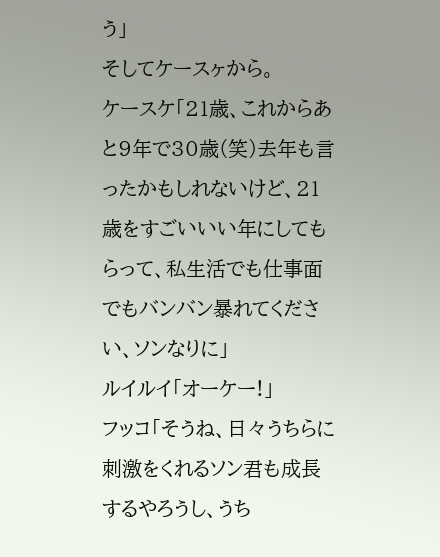う」
そしてケースヶから。
ケースケ「21歳、これからあと9年で30歳(笑)去年も言ったかもしれないけど、21歳をすごいいい年にしてもらって、私生活でも仕事面でもバンバン暴れてください、ソンなりに」
ルイルイ「オーケー!」
フッコ「そうね、日々うちらに刺激をくれるソン君も成長するやろうし、うち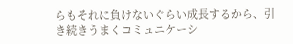らもそれに負けないぐらい成長するから、引き続きうまくコミュニケーシ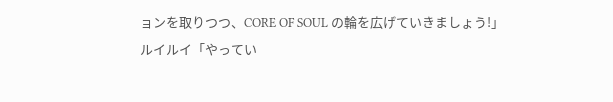ョンを取りつつ、CORE OF SOUL の輪を広げていきましょう!」
ルイルイ「やってい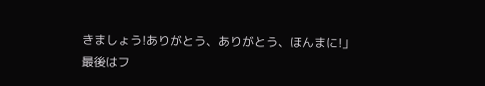きましょう!ありがとう、ありがとう、ほんまに!」
最後はフ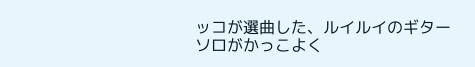ッコが選曲した、ルイルイのギターソロがかっこよく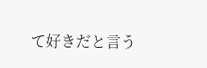て好きだと言う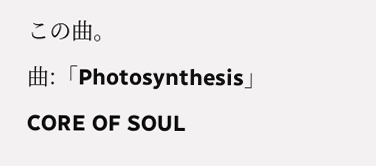この曲。
曲:「Photosynthesis」CORE OF SOUL